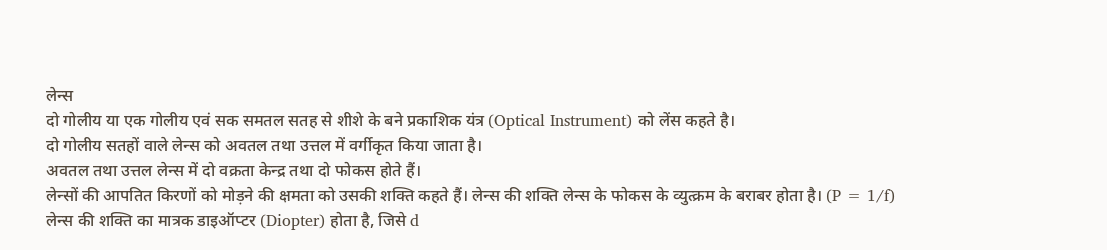लेन्स
दो गोलीय या एक गोलीय एवं सक समतल सतह से शीशे के बने प्रकाशिक यंत्र (Optical Instrument) को लेंस कहते है।
दो गोलीय सतहों वाले लेन्स को अवतल तथा उत्तल में वर्गीकृत किया जाता है।
अवतल तथा उत्तल लेन्स में दो वक्रता केन्द्र तथा दो फोकस होते हैं।
लेन्सों की आपतित किरणों को मोड़ने की क्षमता को उसकी शक्ति कहते हैं। लेन्स की शक्ति लेन्स के फोकस के व्युत्क्रम के बराबर होता है। (P = 1/f) लेन्स की शक्ति का मात्रक डाइऑप्टर (Diopter) होता है, जिसे d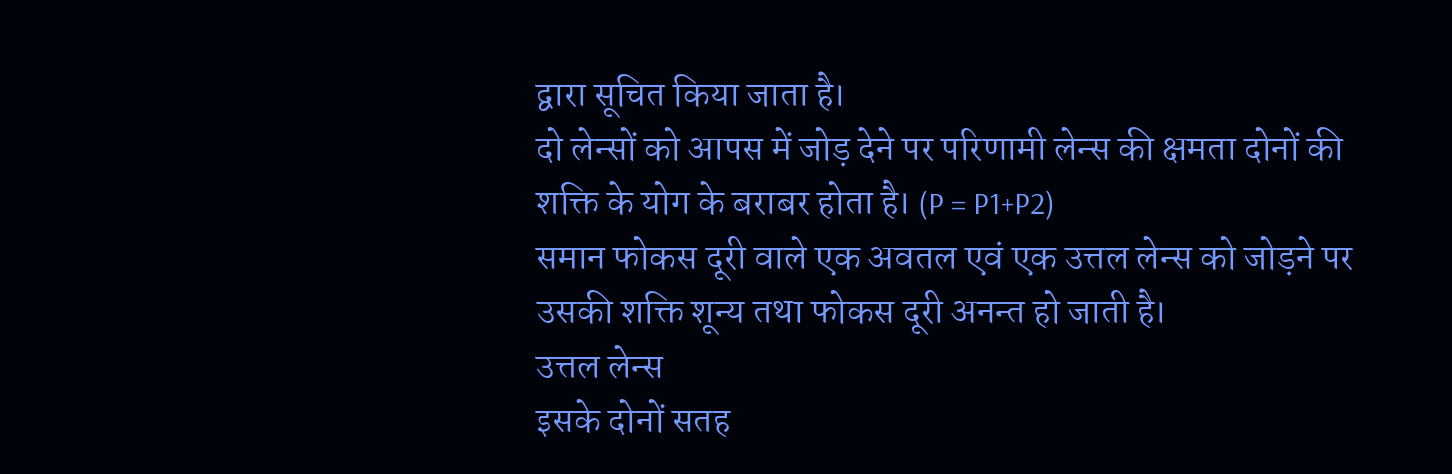द्वारा सूचित किया जाता है।
दो लेन्सों को आपस में जोड़ देने पर परिणामी लेन्स की क्षमता दोनों की शक्ति के योग के बराबर होता है। (P = P1+P2)
समान फोकस दूरी वाले एक अवतल एवं एक उत्तल लेन्स को जोड़ने पर उसकी शक्ति शून्य तथा फोकस दूरी अनन्त हो जाती है।
उत्तल लेन्स
इसके दोनों सतह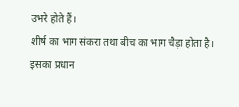उभरे होते हैं।
शीर्ष का भाग संकरा तथा बीच का भाग चैड़ा होता है।
इसका प्रधान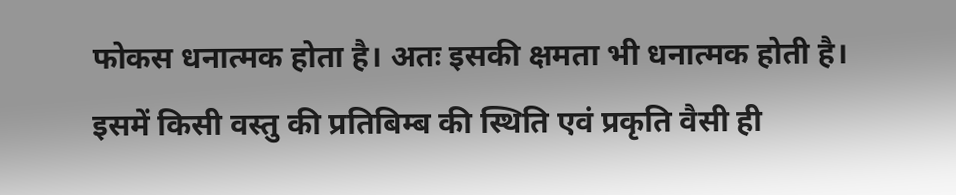फोकस धनात्मक होता है। अतः इसकी क्षमता भी धनात्मक होती है।
इसमें किसी वस्तु की प्रतिबिम्ब की स्थिति एवं प्रकृति वैसी ही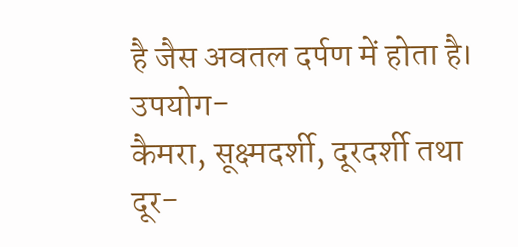है जैस अवतल दर्पण में होता है।
उपयोग-
कैमरा, सूक्ष्मदर्शी, दूरदर्शी तथा दूर-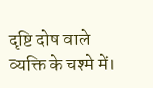दृष्टि दोष वाले व्यक्ति के चश्मे में।